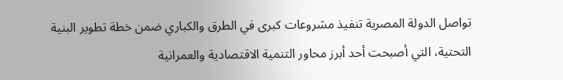تواصل الدولة المصرية تنفيذ مشروعات كبرى في الطرق والكباري ضمن خطة تطوير البنية التحتية، التي أصبحت أحد أبرز محاور التنمية الاقتصادية والعمرانية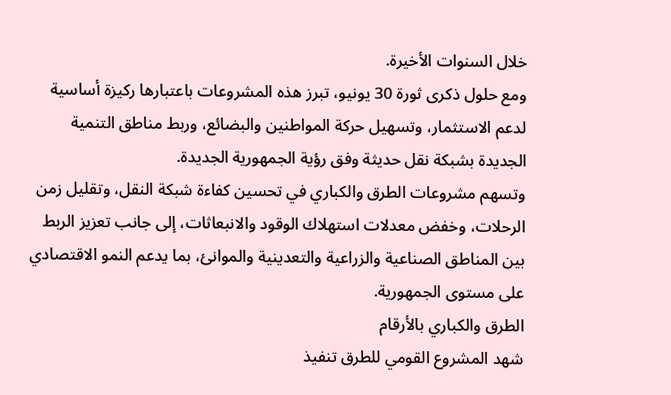خلال السنوات الأخيرة.
ومع حلول ذكرى ثورة 30 يونيو، تبرز هذه المشروعات باعتبارها ركيزة أساسية لدعم الاستثمار، وتسهيل حركة المواطنين والبضائع، وربط مناطق التنمية الجديدة بشبكة نقل حديثة وفق رؤية الجمهورية الجديدة.
وتسهم مشروعات الطرق والكباري في تحسين كفاءة شبكة النقل، وتقليل زمن الرحلات، وخفض معدلات استهلاك الوقود والانبعاثات، إلى جانب تعزيز الربط بين المناطق الصناعية والزراعية والتعدينية والموانئ، بما يدعم النمو الاقتصادي على مستوى الجمهورية.
الطرق والكباري بالأرقام
شهد المشروع القومي للطرق تنفيذ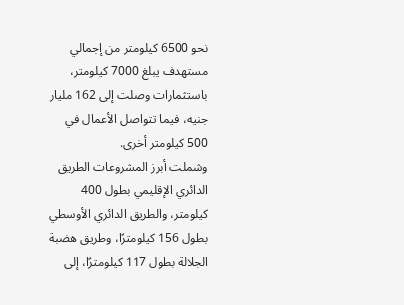نحو 6500 كيلومتر من إجمالي مستهدف يبلغ 7000 كيلومتر، باستثمارات وصلت إلى 162 مليار جنيه، فيما تتواصل الأعمال في 500 كيلومتر أخرى.
وشملت أبرز المشروعات الطريق الدائري الإقليمي بطول 400 كيلومتر، والطريق الدائري الأوسطي بطول 156 كيلومترًا، وطريق هضبة الجلالة بطول 117 كيلومترًا، إلى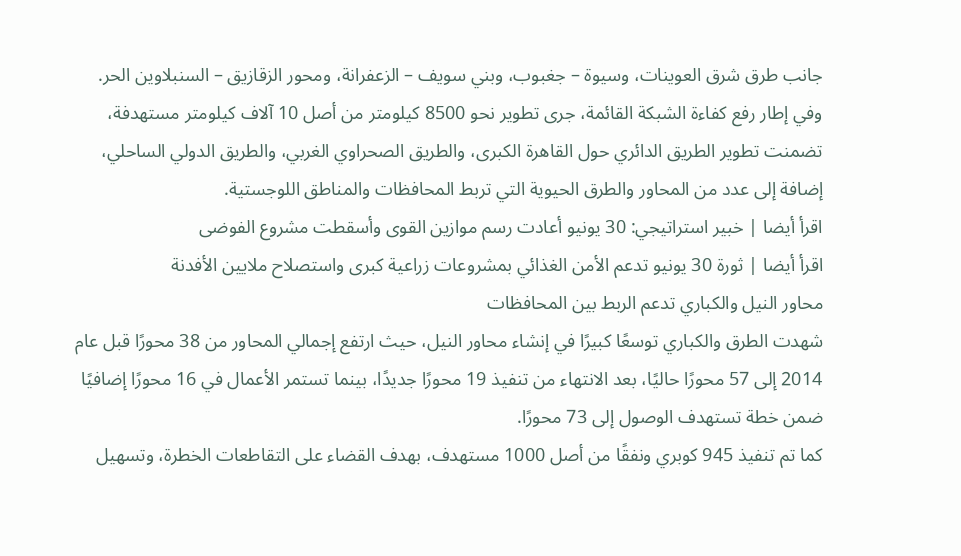جانب طرق شرق العوينات، وسيوة – جغبوب، وبني سويف – الزعفرانة، ومحور الزقازيق – السنبلاوين الحر.
وفي إطار رفع كفاءة الشبكة القائمة، جرى تطوير نحو 8500 كيلومتر من أصل 10 آلاف كيلومتر مستهدفة، تضمنت تطوير الطريق الدائري حول القاهرة الكبرى، والطريق الصحراوي الغربي، والطريق الدولي الساحلي، إضافة إلى عدد من المحاور والطرق الحيوية التي تربط المحافظات والمناطق اللوجستية.
اقرأ أيضا | خبير استراتيجي: 30 يونيو أعادت رسم موازين القوى وأسقطت مشروع الفوضى
اقرأ أيضا | ثورة 30 يونيو تدعم الأمن الغذائي بمشروعات زراعية كبرى واستصلاح ملايين الأفدنة
محاور النيل والكباري تدعم الربط بين المحافظات
شهدت الطرق والكباري توسعًا كبيرًا في إنشاء محاور النيل، حيث ارتفع إجمالي المحاور من 38 محورًا قبل عام 2014 إلى 57 محورًا حاليًا، بعد الانتهاء من تنفيذ 19 محورًا جديدًا، بينما تستمر الأعمال في 16 محورًا إضافيًا ضمن خطة تستهدف الوصول إلى 73 محورًا.
كما تم تنفيذ 945 كوبري ونفقًا من أصل 1000 مستهدف، بهدف القضاء على التقاطعات الخطرة، وتسهيل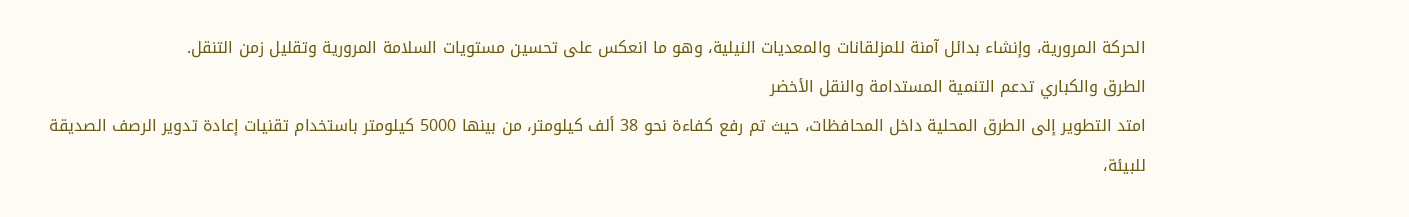الحركة المرورية، وإنشاء بدائل آمنة للمزلقانات والمعديات النيلية، وهو ما انعكس على تحسين مستويات السلامة المرورية وتقليل زمن التنقل.
الطرق والكباري تدعم التنمية المستدامة والنقل الأخضر
امتد التطوير إلى الطرق المحلية داخل المحافظات، حيث تم رفع كفاءة نحو 38 ألف كيلومتر، من بينها 5000 كيلومتر باستخدام تقنيات إعادة تدوير الرصف الصديقة للبيئة،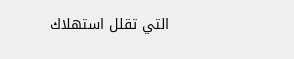التي تقلل استهلاك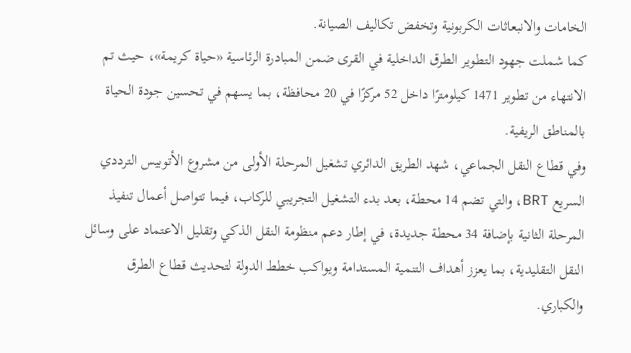الخامات والانبعاثات الكربونية وتخفض تكاليف الصيانة.
كما شملت جهود التطوير الطرق الداخلية في القرى ضمن المبادرة الرئاسية «حياة كريمة»، حيث تم الانتهاء من تطوير 1471 كيلومترًا داخل 52 مركزًا في 20 محافظة، بما يسهم في تحسين جودة الحياة بالمناطق الريفية.
وفي قطاع النقل الجماعي، شهد الطريق الدائري تشغيل المرحلة الأولى من مشروع الأتوبيس الترددي السريع BRT، والتي تضم 14 محطة، بعد بدء التشغيل التجريبي للركاب، فيما تتواصل أعمال تنفيذ المرحلة الثانية بإضافة 34 محطة جديدة، في إطار دعم منظومة النقل الذكي وتقليل الاعتماد على وسائل النقل التقليدية، بما يعزز أهداف التنمية المستدامة ويواكب خطط الدولة لتحديث قطاع الطرق والكباري.